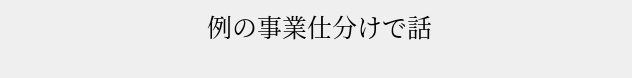例の事業仕分けで話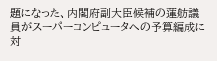題になった、内閣府副大臣候補の蓮舫議員がスーパーコンピュータへの予算編成に対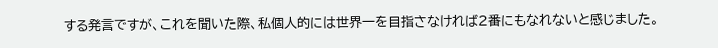する発言ですが、これを聞いた際、私個人的には世界一を目指さなければ2番にもなれないと感じました。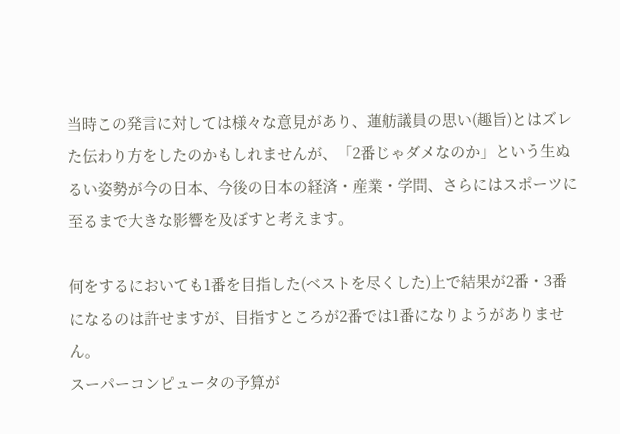当時この発言に対しては様々な意見があり、蓮舫議員の思い(趣旨)とはズレた伝わり方をしたのかもしれませんが、「2番じゃダメなのか」という生ぬるい姿勢が今の日本、今後の日本の経済・産業・学問、さらにはスポーツに至るまで大きな影響を及ぼすと考えます。

何をするにおいても1番を目指した(ベストを尽くした)上で結果が2番・3番になるのは許せますが、目指すところが2番では1番になりようがありません。
スーパーコンピュータの予算が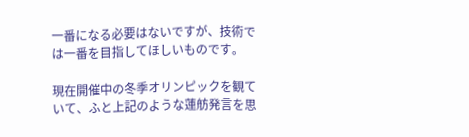一番になる必要はないですが、技術では一番を目指してほしいものです。

現在開催中の冬季オリンピックを観ていて、ふと上記のような蓮舫発言を思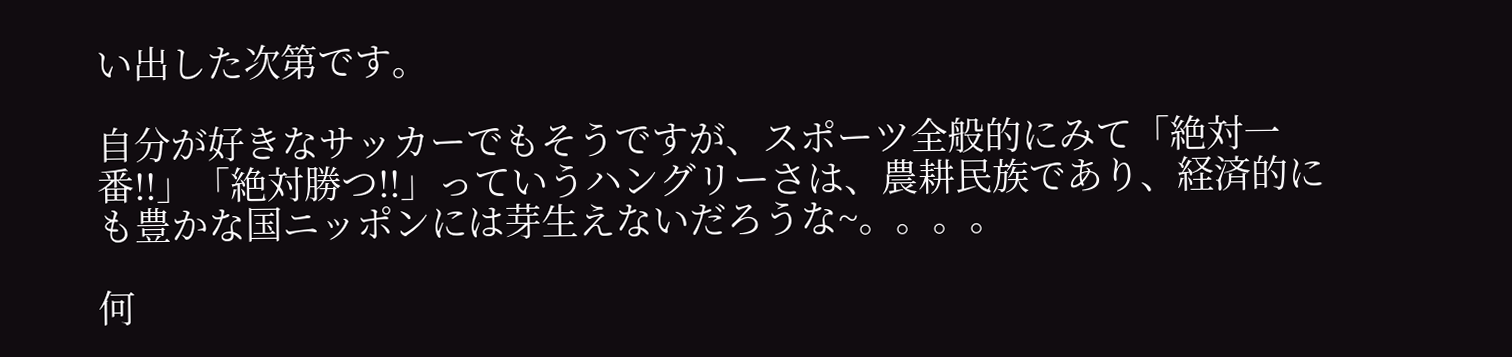い出した次第です。

自分が好きなサッカーでもそうですが、スポーツ全般的にみて「絶対一番!!」「絶対勝つ!!」っていうハングリーさは、農耕民族であり、経済的にも豊かな国ニッポンには芽生えないだろうな~。。。。

何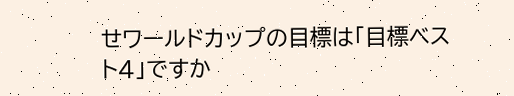せワールドカップの目標は「目標ベスト4」ですか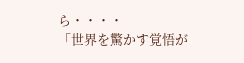ら・・・・
「世界を驚かす覚悟が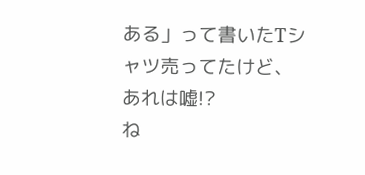ある」って書いたTシャツ売ってたけど、あれは嘘!?
ね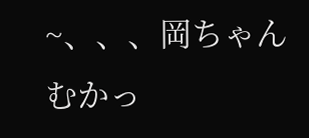~、、、岡ちゃんむかっ